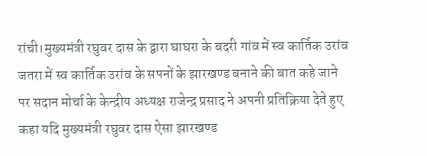रांची।मुख्यमंत्री रघुवर दास के द्वारा घाघरा के बदरी गांव में स्व कार्तिक उरांव जतरा में स्व कार्तिक उरांव के सपनों के झारखण्ड बनाने की बात कहे जाने पर सदान मोर्चा के केन्द्रीय अध्यक्ष राजेन्द्र प्रसाद ने अपनी प्रतिक्रिया देते हुए कहा यदि मुख्यमंत्री रघुवर दास ऐसा झारखण्ड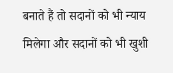बनाते हैं तो सदानों को भी न्याय मिलेगा और सदानों को भी खुशी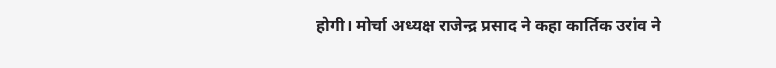होगी। मोर्चा अध्यक्ष राजेन्द्र प्रसाद ने कहा कार्तिक उरांव ने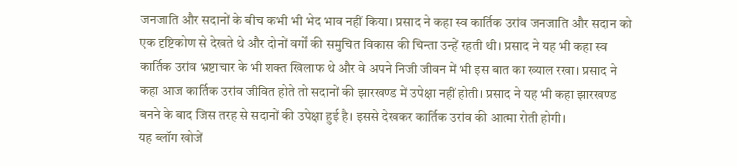जनजाति और सदानों के बीच कभी भी भेद भाव नहीं किया। प्रसाद ने कहा स्व कार्तिक उरांव जनजाति और सदान को एक दृष्टिकोण से देखते थे और दोनों वर्गों की समुचित विकास की चिन्ता उन्हें रहती थी। प्रसाद ने यह भी कहा स्व कार्तिक उरांव भ्रष्टाचार के भी शक्त खिलाफ थे और वे अपने निजी जीवन में भी इस बात का ख्याल रखा। प्रसाद ने कहा आज कार्तिक उरांव जीवित होते तो सदानों की झारखण्ड में उपेक्षा नहीं होती। प्रसाद ने यह भी कहा झारखण्ड बनने के बाद जिस तरह से सदानों की उपेक्षा हुई है। इससे देखकर कार्तिक उरांव की आत्मा रोती होगी।
यह ब्लॉग खोजें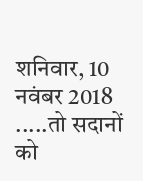शनिवार, 10 नवंबर 2018
.....तो सदानों को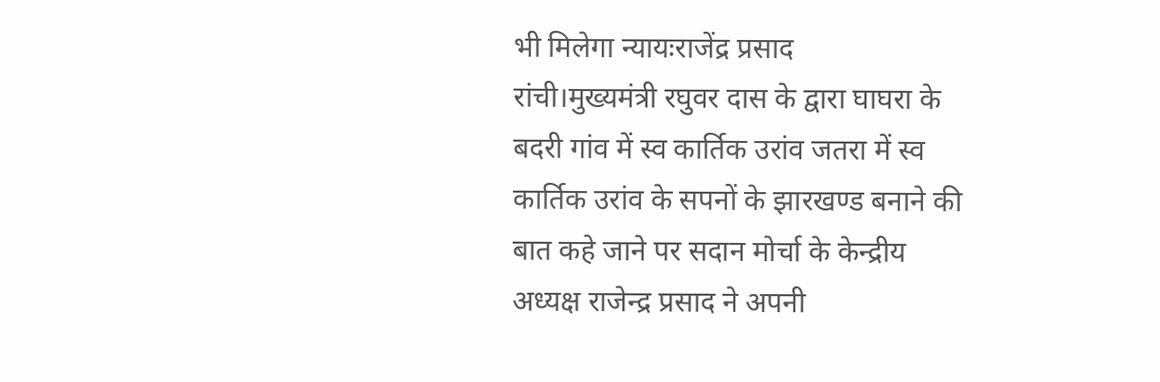भी मिलेगा न्यायःराजेंद्र प्रसाद
रांची।मुख्यमंत्री रघुवर दास के द्वारा घाघरा के बदरी गांव में स्व कार्तिक उरांव जतरा में स्व कार्तिक उरांव के सपनों के झारखण्ड बनाने की बात कहे जाने पर सदान मोर्चा के केन्द्रीय अध्यक्ष राजेन्द्र प्रसाद ने अपनी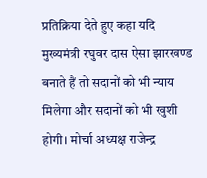प्रतिक्रिया देते हुए कहा यदि मुख्यमंत्री रघुवर दास ऐसा झारखण्ड बनाते हैं तो सदानों को भी न्याय मिलेगा और सदानों को भी खुशी होगी। मोर्चा अध्यक्ष राजेन्द्र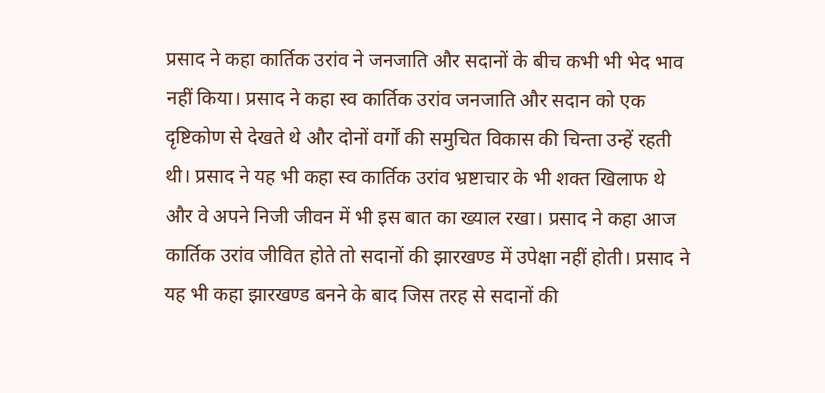प्रसाद ने कहा कार्तिक उरांव ने जनजाति और सदानों के बीच कभी भी भेद भाव नहीं किया। प्रसाद ने कहा स्व कार्तिक उरांव जनजाति और सदान को एक दृष्टिकोण से देखते थे और दोनों वर्गों की समुचित विकास की चिन्ता उन्हें रहती थी। प्रसाद ने यह भी कहा स्व कार्तिक उरांव भ्रष्टाचार के भी शक्त खिलाफ थे और वे अपने निजी जीवन में भी इस बात का ख्याल रखा। प्रसाद ने कहा आज कार्तिक उरांव जीवित होते तो सदानों की झारखण्ड में उपेक्षा नहीं होती। प्रसाद ने यह भी कहा झारखण्ड बनने के बाद जिस तरह से सदानों की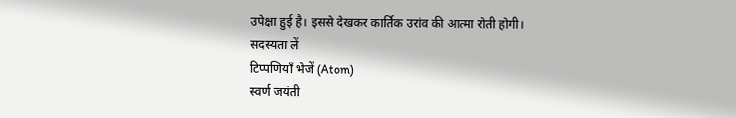उपेक्षा हुई है। इससे देखकर कार्तिक उरांव की आत्मा रोती होगी।
सदस्यता लें
टिप्पणियाँ भेजें (Atom)
स्वर्ण जयंती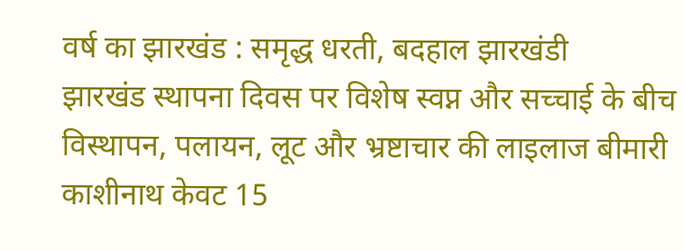वर्ष का झारखंड : समृद्ध धरती, बदहाल झारखंडी
झारखंड स्थापना दिवस पर विशेष स्वप्न और सच्चाई के बीच विस्थापन, पलायन, लूट और भ्रष्टाचार की लाइलाज बीमारी काशीनाथ केवट 15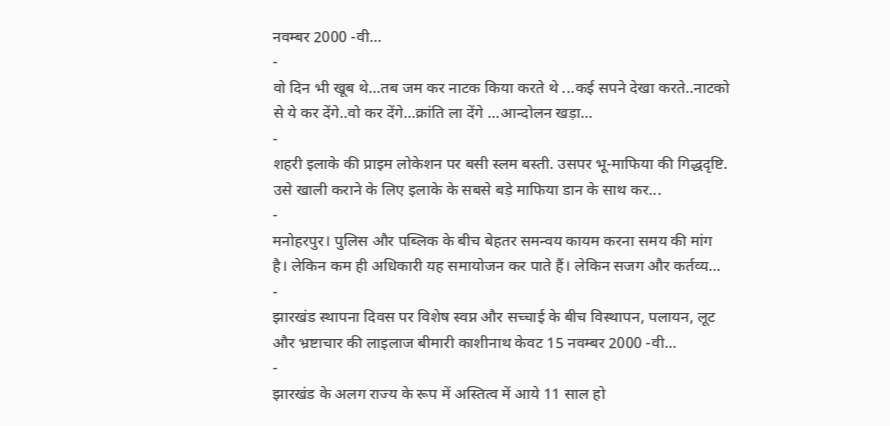नवम्बर 2000 -वी...
-
वो दिन भी खूब थे...तब जम कर नाटक किया करते थे ...कई सपने देखा करते..नाटको से ये कर देंगे..वो कर देंगे...क्रांति ला देंगे ...आन्दोलन खड़ा...
-
शहरी इलाके की प्राइम लोकेशन पर बसी स्लम बस्ती. उसपर भू-माफिया की गिद्धदृष्टि. उसे खाली कराने के लिए इलाके के सबसे बड़े माफिया डान के साथ कर...
-
मनोहरपुर। पुलिस और पब्लिक के बीच बेहतर समन्वय कायम करना समय की मांग है। लेकिन कम ही अधिकारी यह समायोजन कर पाते हैं। लेकिन सजग और कर्तव्य...
-
झारखंड स्थापना दिवस पर विशेष स्वप्न और सच्चाई के बीच विस्थापन, पलायन, लूट और भ्रष्टाचार की लाइलाज बीमारी काशीनाथ केवट 15 नवम्बर 2000 -वी...
-
झारखंड के अलग राज्य के रूप में अस्तित्व में आये 11 साल हो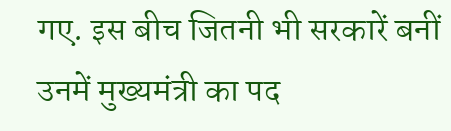गए. इस बीच जितनी भी सरकारें बनीं उनमें मुख्यमंत्री का पद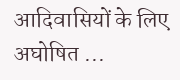आदिवासियों के लिए अघोषित ...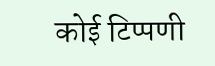कोई टिप्पणी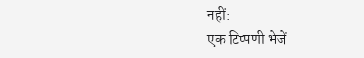नहीं:
एक टिप्पणी भेजें